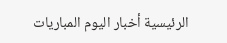الرئيسية أخبار اليوم المباريات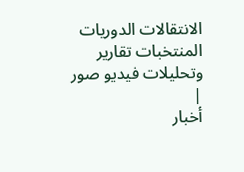الانتقالات الدوريات المنتخبات تقارير وتحليلات فيديو صور
|
أخبار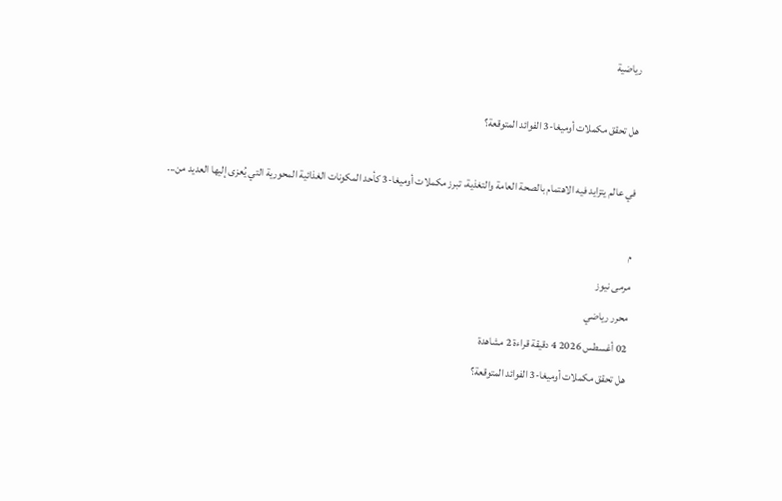رياضية

هل تحقق مكملات أوميغا-3 الفوائد المتوقعة؟

في عالم يتزايد فيه الاهتمام بالصحة العامة والتغذية، تبرز مكملات أوميغا-3 كأحد المكونات الغذائية المحورية التي يُعزى إليها العديد من...

م
مرمى نيوز
محرر رياضي
02 أغسطس 2026 4 دقيقة قراءة 2 مشاهدة
هل تحقق مكملات أوميغا-3 الفوائد المتوقعة؟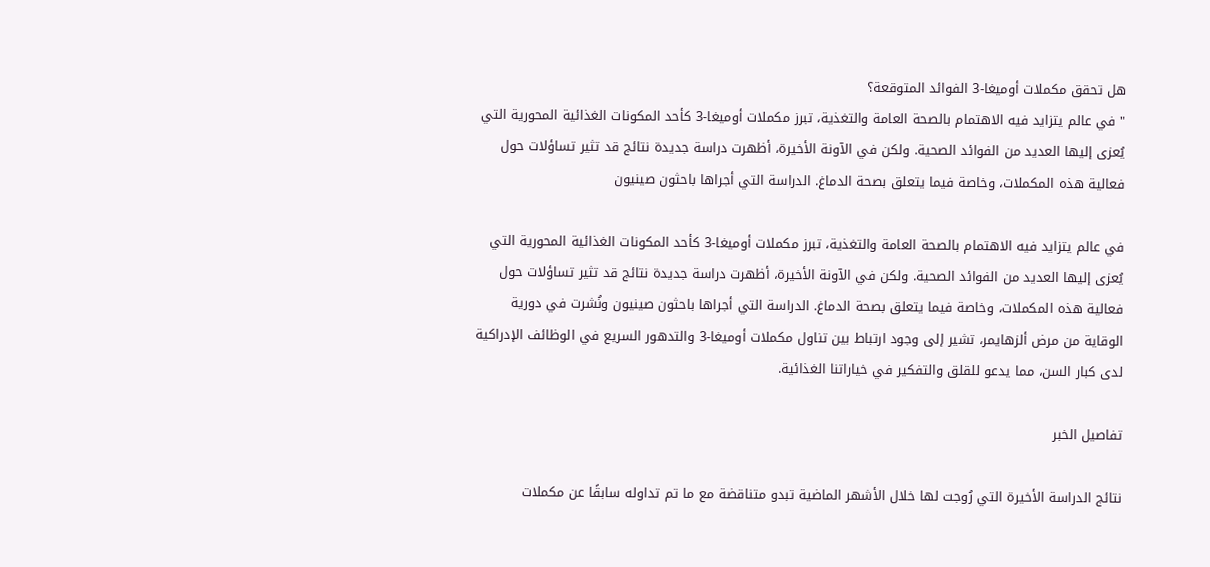هل تحقق مكملات أوميغا-3 الفوائد المتوقعة؟
" في عالم يتزايد فيه الاهتمام بالصحة العامة والتغذية، تبرز مكملات أوميغا-3 كأحد المكونات الغذائية المحورية التي يُعزى إليها العديد من الفوائد الصحية. ولكن في الآونة الأخيرة، أظهرت دراسة جديدة نتائج قد تثير تساؤلات حول فعالية هذه المكملات، وخاصة فيما يتعلق بصحة الدماغ. الدراسة التي أجراها باحثون صينيون

في عالم يتزايد فيه الاهتمام بالصحة العامة والتغذية، تبرز مكملات أوميغا-3 كأحد المكونات الغذائية المحورية التي يُعزى إليها العديد من الفوائد الصحية. ولكن في الآونة الأخيرة، أظهرت دراسة جديدة نتائج قد تثير تساؤلات حول فعالية هذه المكملات، وخاصة فيما يتعلق بصحة الدماغ. الدراسة التي أجراها باحثون صينيون ونُشرت في دورية الوقاية من مرض ألزهايمر، تشير إلى وجود ارتباط بين تناول مكملات أوميغا-3 والتدهور السريع في الوظائف الإدراكية لدى كبار السن، مما يدعو للقلق والتفكير في خياراتنا الغذائية.

تفاصيل الخبر

نتائج الدراسة الأخيرة التي رُوجت لها خلال الأشهر الماضية تبدو متناقضة مع ما تم تداوله سابقًا عن مكملات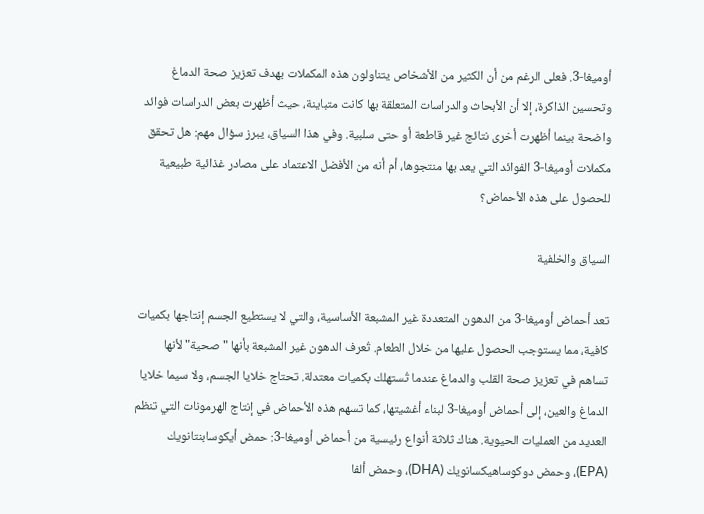أوميغا-3. فعلى الرغم من أن الكثير من الأشخاص يتناولون هذه المكملات بهدف تعزيز صحة الدماغ وتحسين الذاكرة، إلا أن الأبحاث والدراسات المتعلقة بها كانت متباينة، حيث أظهرت بعض الدراسات فوائد واضحة بينما أظهرت أخرى نتائج غير قاطعة أو حتى سلبية. وفي هذا السياق، يبرز سؤال مهم: هل تحقق مكملات أوميغا-3 الفوائد التي يعد بها منتجوها، أم أنه من الأفضل الاعتماد على مصادر غذائية طبيعية للحصول على هذه الأحماض؟

السياق والخلفية

تعد أحماض أوميغا-3 من الدهون المتعددة غير المشبعة الأساسية، والتي لا يستطيع الجسم إنتاجها بكميات كافية، مما يستوجب الحصول عليها من خلال الطعام. تُعرف الدهون غير المشبعة بأنها "صحية" لأنها تساهم في تعزيز صحة القلب والدماغ عندما تُستهلك بكميات معتدلة. تحتاج خلايا الجسم، ولا سيما خلايا الدماغ والعين، إلى أحماض أوميغا-3 لبناء أغشيتها، كما تسهم هذه الأحماض في إنتاج الهرمونات التي تنظم العديد من العمليات الحيوية. هناك ثلاثة أنواع رئيسية من أحماض أوميغا-3: حمض أيكوسابنتانويك (EPA)، وحمض دوكوساهيكسانويك (DHA)، وحمض ألفا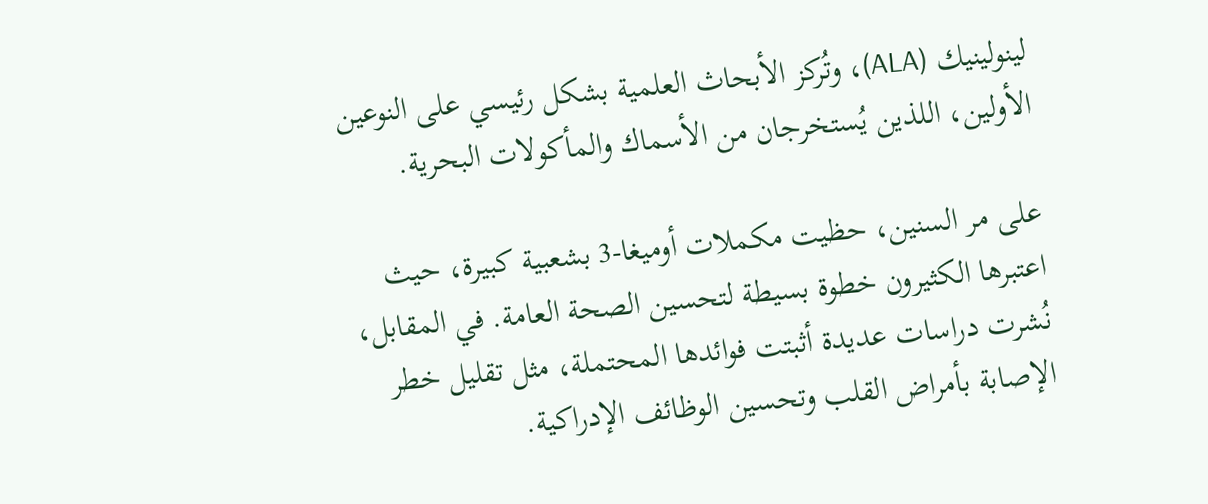لينولينيك (ALA)، وتُركز الأبحاث العلمية بشكل رئيسي على النوعين الأولين، اللذين يُستخرجان من الأسماك والمأكولات البحرية.

على مر السنين، حظيت مكملات أوميغا-3 بشعبية كبيرة، حيث اعتبرها الكثيرون خطوة بسيطة لتحسين الصحة العامة. في المقابل، نُشرت دراسات عديدة أثبتت فوائدها المحتملة، مثل تقليل خطر الإصابة بأمراض القلب وتحسين الوظائف الإدراكية.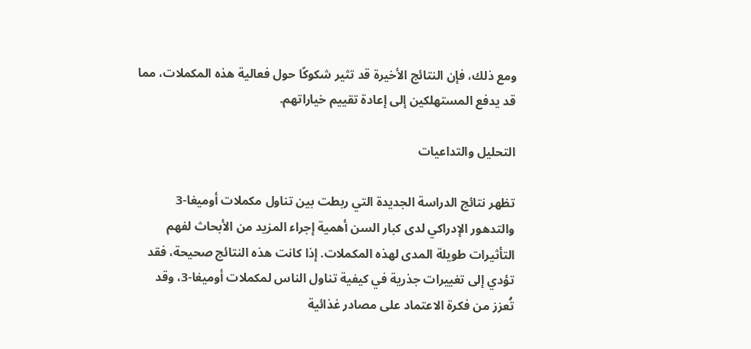ومع ذلك، فإن النتائج الأخيرة قد تثير شكوكًا حول فعالية هذه المكملات، مما قد يدفع المستهلكين إلى إعادة تقييم خياراتهم.

التحليل والتداعيات

تظهر نتائج الدراسة الجديدة التي ربطت بين تناول مكملات أوميغا-3 والتدهور الإدراكي لدى كبار السن أهمية إجراء المزيد من الأبحاث لفهم التأثيرات طويلة المدى لهذه المكملات. إذا كانت هذه النتائج صحيحة، فقد تؤدي إلى تغييرات جذرية في كيفية تناول الناس لمكملات أوميغا-3، وقد تُعزز من فكرة الاعتماد على مصادر غذائية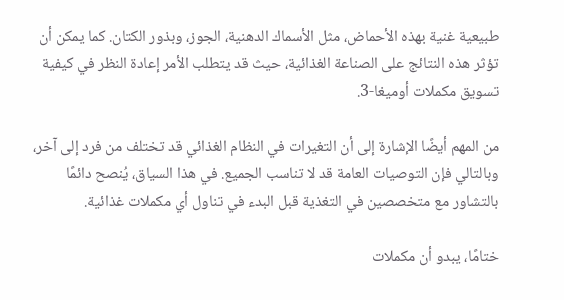طبيعية غنية بهذه الأحماض، مثل الأسماك الدهنية، الجوز، وبذور الكتان. كما يمكن أن تؤثر هذه النتائج على الصناعة الغذائية، حيث قد يتطلب الأمر إعادة النظر في كيفية تسويق مكملات أوميغا-3.

من المهم أيضًا الإشارة إلى أن التغيرات في النظام الغذائي قد تختلف من فرد إلى آخر، وبالتالي فإن التوصيات العامة قد لا تناسب الجميع. في هذا السياق، يُنصح دائمًا بالتشاور مع متخصصين في التغذية قبل البدء في تناول أي مكملات غذائية.

ختامًا، يبدو أن مكملات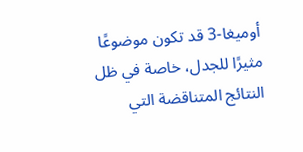أوميغا-3 قد تكون موضوعًا مثيرًا للجدل، خاصة في ظل النتائج المتناقضة التي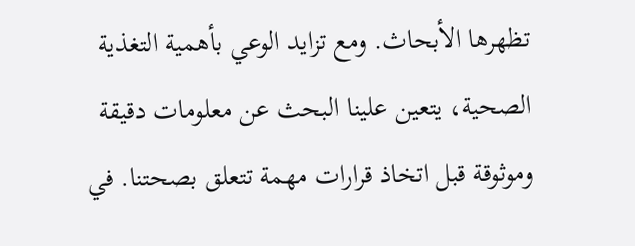تظهرها الأبحاث. ومع تزايد الوعي بأهمية التغذية الصحية، يتعين علينا البحث عن معلومات دقيقة وموثوقة قبل اتخاذ قرارات مهمة تتعلق بصحتنا. في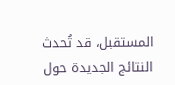المستقبل، قد تُحدث النتائج الجديدة حول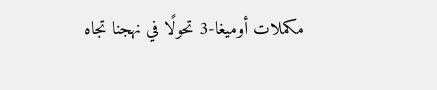مكملات أوميغا-3 تحولًا في نهجنا تجاه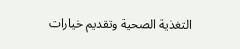التغذية الصحية وتقديم خيارات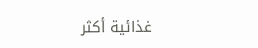غذائية أكثر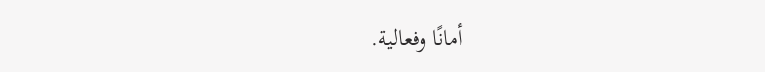أمانًا وفعالية.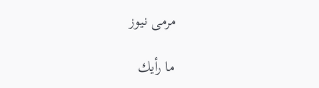مرمى نيوز

ما رأيك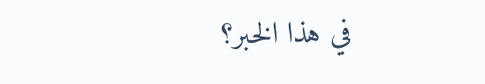في هذا الخبر؟